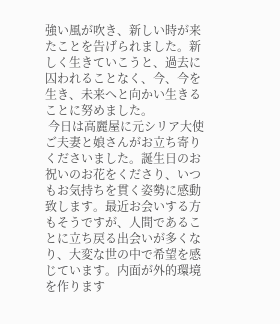強い風が吹き、新しい時が来たことを告げられました。新しく生きていこうと、過去に囚われることなく、今、今を生き、未来へと向かい生きることに努めました。
 今日は高麗屋に元シリア大使ご夫妻と娘さんがお立ち寄りくださいました。誕生日のお祝いのお花をくださり、いつもお気持ちを貫く姿勢に感動致します。最近お会いする方もそうですが、人間であることに立ち戻る出会いが多くなり、大変な世の中で希望を感じています。内面が外的環境を作ります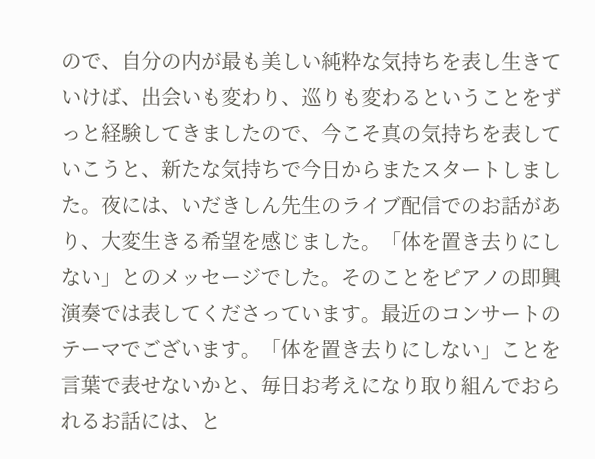ので、自分の内が最も美しい純粋な気持ちを表し生きていけば、出会いも変わり、巡りも変わるということをずっと経験してきましたので、今こそ真の気持ちを表していこうと、新たな気持ちで今日からまたスタートしました。夜には、いだきしん先生のライブ配信でのお話があり、大変生きる希望を感じました。「体を置き去りにしない」とのメッセージでした。そのことをピアノの即興演奏では表してくださっています。最近のコンサートのテーマでございます。「体を置き去りにしない」ことを言葉で表せないかと、毎日お考えになり取り組んでおられるお話には、と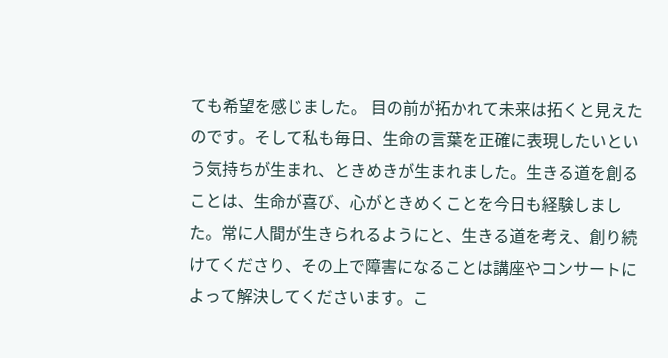ても希望を感じました。 目の前が拓かれて未来は拓くと見えたのです。そして私も毎日、生命の言葉を正確に表現したいという気持ちが生まれ、ときめきが生まれました。生きる道を創ることは、生命が喜び、心がときめくことを今日も経験しました。常に人間が生きられるようにと、生きる道を考え、創り続けてくださり、その上で障害になることは講座やコンサートによって解決してくださいます。こ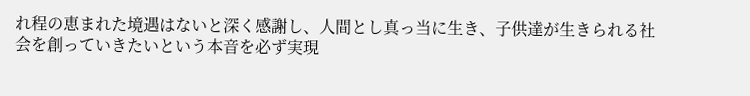れ程の恵まれた境遇はないと深く感謝し、人間とし真っ当に生き、子供達が生きられる社会を創っていきたいという本音を必ず実現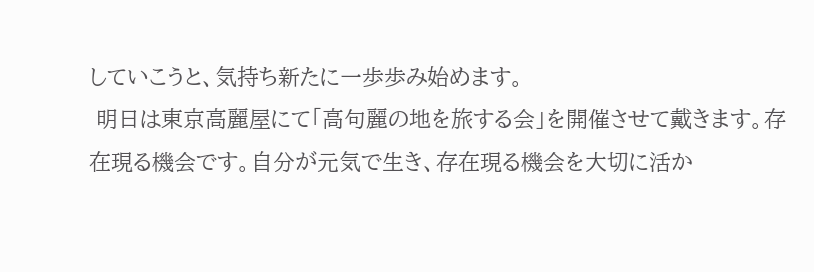していこうと、気持ち新たに一歩歩み始めます。
 明日は東京高麗屋にて「高句麗の地を旅する会」を開催させて戴きます。存在現る機会です。自分が元気で生き、存在現る機会を大切に活か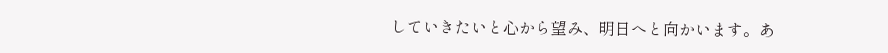していきたいと心から望み、明日へと向かいます。あ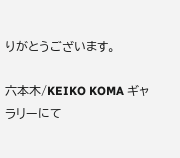りがとうございます。

六本木/KEIKO KOMA ギャラリーにて